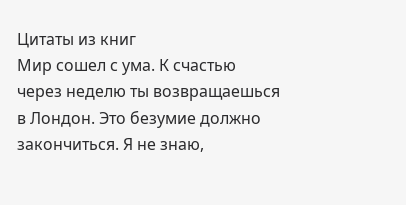Цитаты из книг
Мир сошел с ума. К счастью через неделю ты возвращаешься в Лондон. Это безумие должно закончиться. Я не знаю,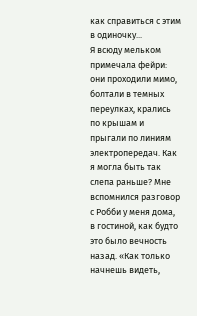как справиться с этим в одиночку...
Я всюду мельком примечала фейри: они проходили мимо, болтали в темных переулках, крались по крышам и прыгали по линиям электропередач. Как я могла быть так слепа раньше? Мне вспомнился разговор с Робби у меня дома, в гостиной, как будто это было вечность назад. «Как только начнешь видеть,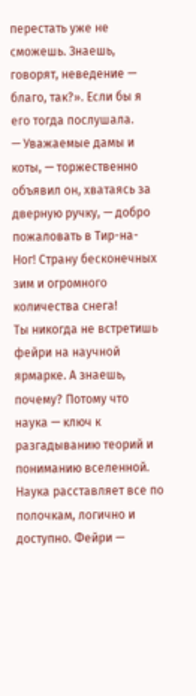перестать уже не сможешь. Знаешь, говорят, неведение — благо, так?». Если бы я его тогда послушала.
— Уважаемые дамы и коты, — торжественно объявил он, хватаясь за дверную ручку, — добро пожаловать в Тир-на-Ног! Страну бесконечных зим и огромного количества снега!
Ты никогда не встретишь фейри на научной ярмарке. А знаешь, почему? Потому что наука — ключ к разгадыванию теорий и пониманию вселенной. Наука расставляет все по полочкам, логично и доступно. Фейри —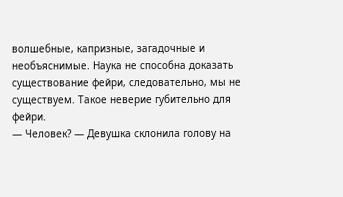волшебные, капризные, загадочные и необъяснимые. Наука не способна доказать существование фейри, следовательно, мы не существуем. Такое неверие губительно для фейри.
— Человек? — Девушка склонила голову на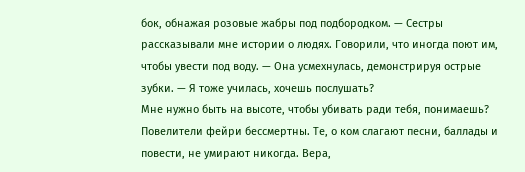бок, обнажая розовые жабры под подбородком. — Сестры рассказывали мне истории о людях. Говорили, что иногда поют им, чтобы увести под воду. — Она усмехнулась, демонстрируя острые зубки. — Я тоже училась, хочешь послушать?
Мне нужно быть на высоте, чтобы убивать ради тебя, понимаешь?
Повелители фейри бессмертны. Те, о ком слагают песни, баллады и повести, не умирают никогда. Вера,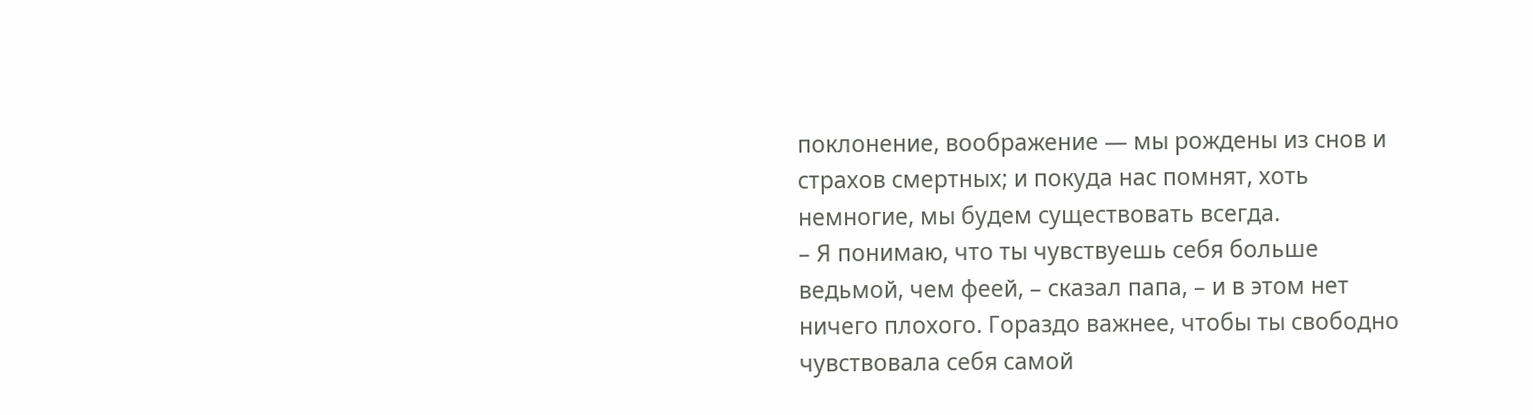поклонение, воображение — мы рождены из снов и страхов смертных; и покуда нас помнят, хоть немногие, мы будем существовать всегда.
– Я понимаю, что ты чувствуешь себя больше ведьмой, чем феей, – сказал папа, – и в этом нет ничего плохого. Гораздо важнее, чтобы ты свободно чувствовала себя самой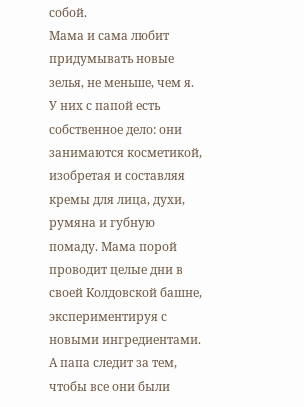собой.
Мама и сама любит придумывать новые зелья, не меньше, чем я. У них с папой есть собственное дело: они занимаются косметикой, изобретая и составляя кремы для лица, духи, румяна и губную помаду. Мама порой проводит целые дни в своей Колдовской башне, экспериментируя с новыми ингредиентами. А папа следит за тем, чтобы все они были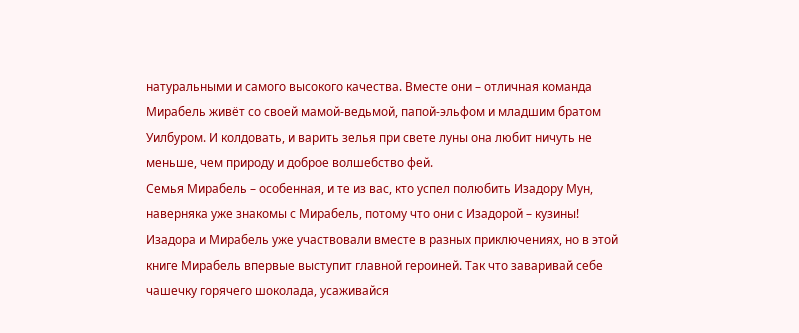натуральными и самого высокого качества. Вместе они – отличная команда
Мирабель живёт со своей мамой-ведьмой, папой-эльфом и младшим братом Уилбуром. И колдовать, и варить зелья при свете луны она любит ничуть не меньше, чем природу и доброе волшебство фей.
Семья Мирабель – особенная, и те из вас, кто успел полюбить Изадору Мун, наверняка уже знакомы с Мирабель, потому что они с Изадорой – кузины! Изадора и Мирабель уже участвовали вместе в разных приключениях, но в этой книге Мирабель впервые выступит главной героиней. Так что заваривай себе чашечку горячего шоколада, усаживайся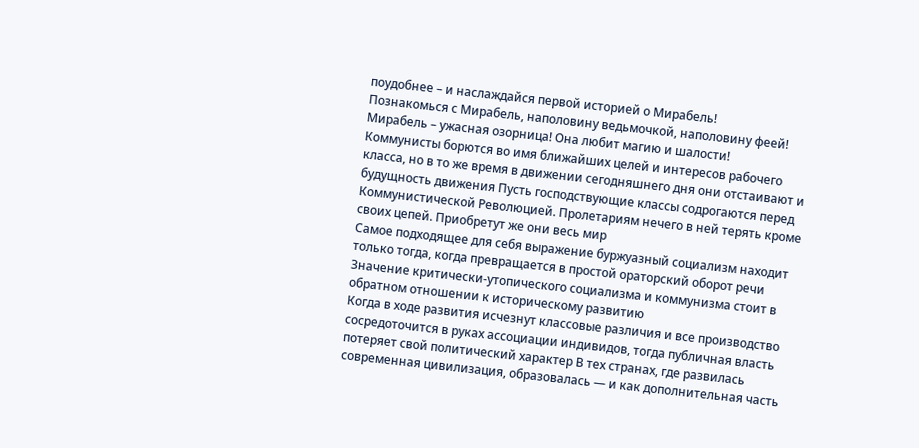поудобнее – и наслаждайся первой историей о Мирабель!
Познакомься с Мирабель, наполовину ведьмочкой, наполовину феей! Мирабель – ужасная озорница! Она любит магию и шалости!
Коммунисты борются во имя ближайших целей и интересов рабочего класса, но в то же время в движении сегодняшнего дня они отстаивают и будущность движения Пусть господствующие классы содрогаются перед Коммунистической Революцией. Пролетариям нечего в ней терять кроме своих цепей. Приобретут же они весь мир
Самое подходящее для себя выражение буржуазный социализм находит только тогда, когда превращается в простой ораторский оборот речи Значение критически-утопического социализма и коммунизма стоит в обратном отношении к историческому развитию
Когда в ходе развития исчезнут классовые различия и все производство сосредоточится в руках ассоциации индивидов, тогда публичная власть потеряет свой политический характер В тех странах, где развилась современная цивилизация, образовалась — и как дополнительная часть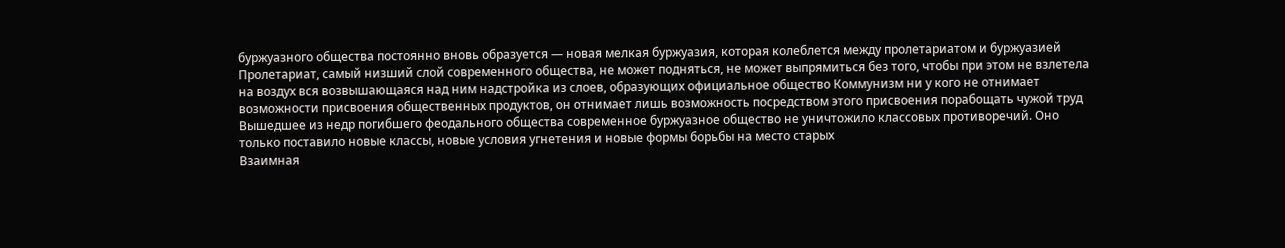буржуазного общества постоянно вновь образуется — новая мелкая буржуазия, которая колеблется между пролетариатом и буржуазией
Пролетариат, самый низший слой современного общества, не может подняться, не может выпрямиться без того, чтобы при этом не взлетела на воздух вся возвышающаяся над ним надстройка из слоев, образующих официальное общество Коммунизм ни у кого не отнимает возможности присвоения общественных продуктов, он отнимает лишь возможность посредством этого присвоения порабощать чужой труд
Вышедшее из недр погибшего феодального общества современное буржуазное общество не уничтожило классовых противоречий. Оно только поставило новые классы, новые условия угнетения и новые формы борьбы на место старых
Взаимная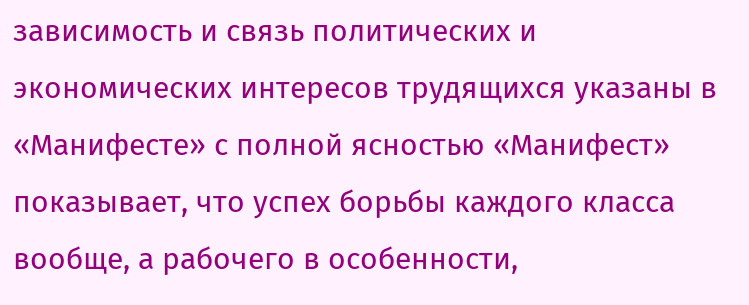зависимость и связь политических и экономических интересов трудящихся указаны в «Манифесте» с полной ясностью «Манифест» показывает, что успех борьбы каждого класса вообще, а рабочего в особенности,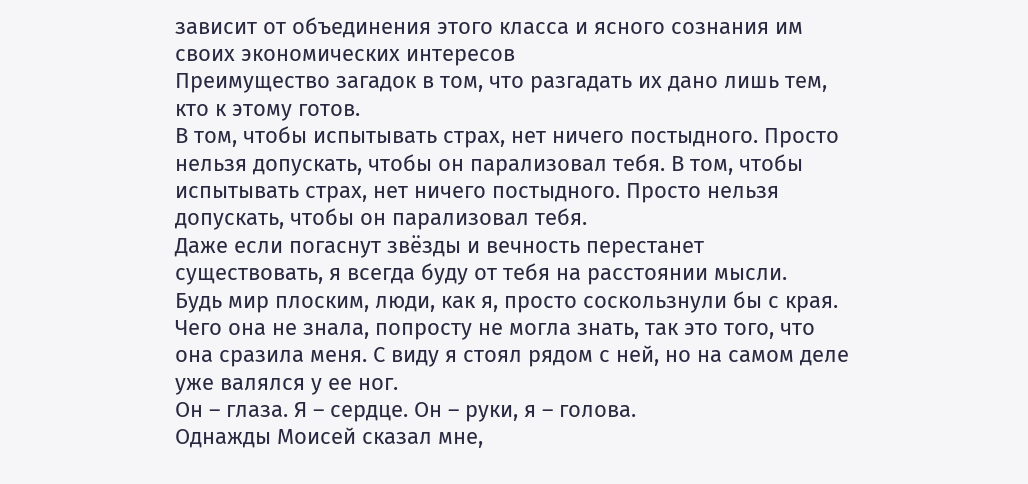зависит от объединения этого класса и ясного сознания им своих экономических интересов
Преимущество загадок в том, что разгадать их дано лишь тем, кто к этому готов.
В том, чтобы испытывать страх, нет ничего постыдного. Просто нельзя допускать, чтобы он парализовал тебя. В том, чтобы испытывать страх, нет ничего постыдного. Просто нельзя допускать, чтобы он парализовал тебя.
Даже если погаснут звёзды и вечность перестанет существовать, я всегда буду от тебя на расстоянии мысли.
Будь мир плоским, люди, как я, просто соскользнули бы с края.
Чего она не знала, попросту не могла знать, так это того, что она сразила меня. С виду я стоял рядом с ней, но на самом деле уже валялся у ее ног.
Он – глаза. Я – сердце. Он – руки, я – голова.
Однажды Моисей сказал мне,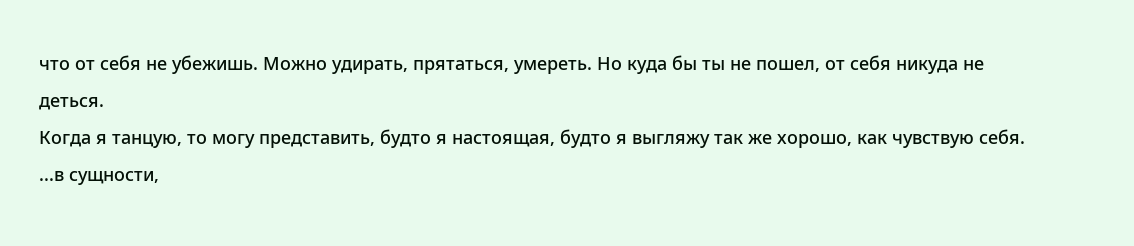что от себя не убежишь. Можно удирать, прятаться, умереть. Но куда бы ты не пошел, от себя никуда не деться.
Когда я танцую, то могу представить, будто я настоящая, будто я выгляжу так же хорошо, как чувствую себя.
...в сущности,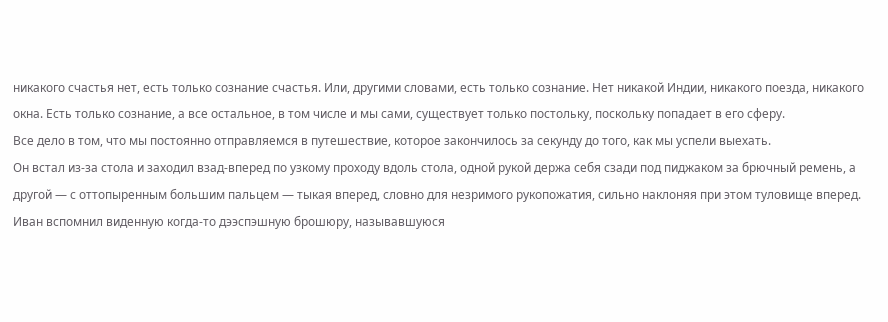никакого счастья нет, есть только сознание счастья. Или, другими словами, есть только сознание. Нет никакой Индии, никакого поезда, никакого окна. Есть только сознание, а все остальное, в том числе и мы сами, существует только постольку, поскольку попадает в его сферу.
Все дело в том, что мы постоянно отправляемся в путешествие, которое закончилось за секунду до того, как мы успели выехать.
Он встал из-за стола и заходил взад-вперед по узкому проходу вдоль стола, одной рукой держа себя сзади под пиджаком за брючный ремень, а другой — с оттопыренным большим пальцем — тыкая вперед, словно для незримого рукопожатия, сильно наклоняя при этом туловище вперед. Иван вспомнил виденную когда-то дээспэшную брошюру, называвшуюся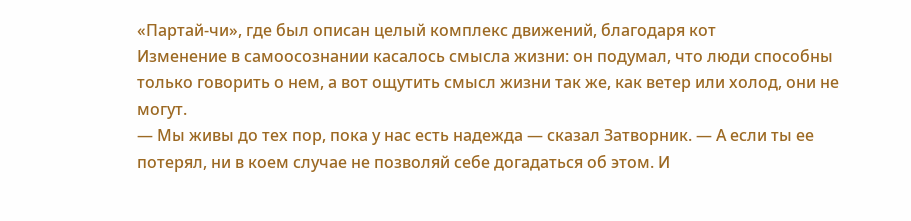«Партай-чи», где был описан целый комплекс движений, благодаря кот
Изменение в самоосознании касалось смысла жизни: он подумал, что люди способны только говорить о нем, а вот ощутить смысл жизни так же, как ветер или холод, они не могут.
— Мы живы до тех пор, пока у нас есть надежда — сказал Затворник. — А если ты ее потерял, ни в коем случае не позволяй себе догадаться об этом. И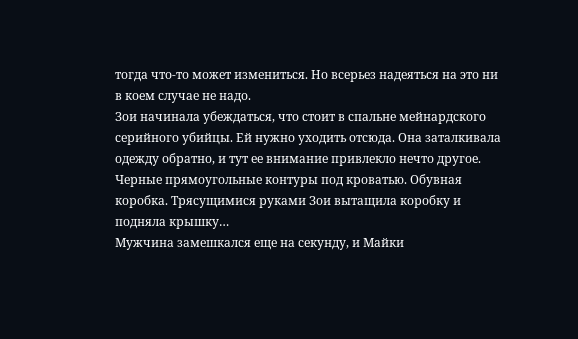тогда что-то может измениться. Но всерьез надеяться на это ни в коем случае не надо.
Зои начинала убеждаться, что стоит в спальне мейнардского серийного убийцы. Ей нужно уходить отсюда. Она заталкивала одежду обратно, и тут ее внимание привлекло нечто другое. Черные прямоугольные контуры под кроватью. Обувная коробка. Трясущимися руками Зои вытащила коробку и подняла крышку…
Мужчина замешкался еще на секунду, и Майки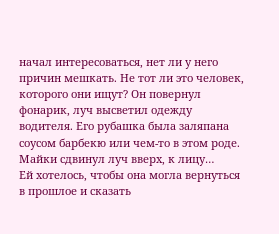начал интересоваться, нет ли у него причин мешкать. Не тот ли это человек, которого они ищут? Он повернул фонарик, луч высветил одежду водителя. Его рубашка была заляпана соусом барбекю или чем-то в этом роде. Майки сдвинул луч вверх, к лицу…
Ей хотелось, чтобы она могла вернуться в прошлое и сказать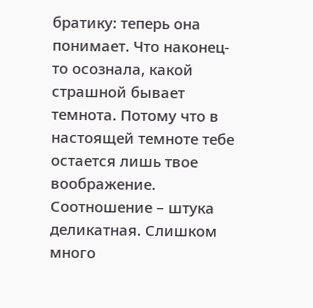братику: теперь она понимает. Что наконец-то осознала, какой страшной бывает темнота. Потому что в настоящей темноте тебе остается лишь твое воображение.
Соотношение – штука деликатная. Слишком много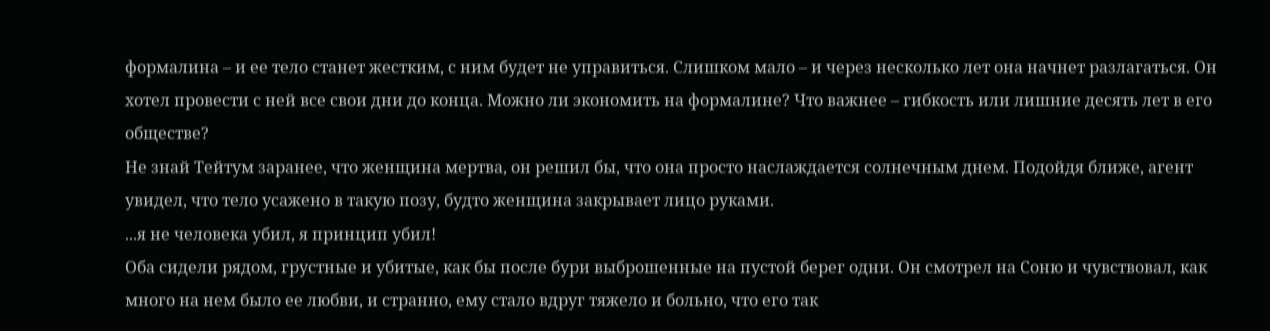формалина – и ее тело станет жестким, с ним будет не управиться. Слишком мало – и через несколько лет она начнет разлагаться. Он хотел провести с ней все свои дни до конца. Можно ли экономить на формалине? Что важнее – гибкость или лишние десять лет в его обществе?
Не знай Тейтум заранее, что женщина мертва, он решил бы, что она просто наслаждается солнечным днем. Подойдя ближе, агент увидел, что тело усажено в такую позу, будто женщина закрывает лицо руками.
...я не человека убил, я принцип убил!
Оба сидели рядом, грустные и убитые, как бы после бури выброшенные на пустой берег одни. Он смотрел на Соню и чувствовал, как много на нем было ее любви, и странно, ему стало вдруг тяжело и больно, что его так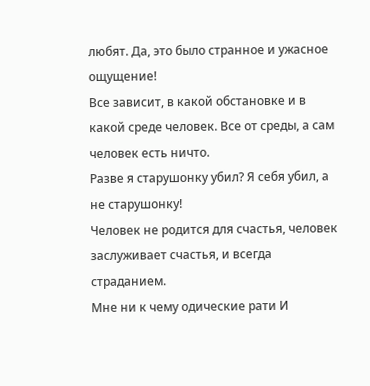любят. Да, это было странное и ужасное ощущение!
Все зависит, в какой обстановке и в какой среде человек. Все от среды, а сам человек есть ничто.
Разве я старушонку убил? Я себя убил, а не старушонку!
Человек не родится для счастья, человек заслуживает счастья, и всегда страданием.
Мне ни к чему одические рати И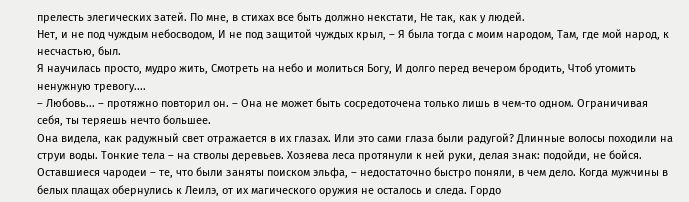прелесть элегических затей. По мне, в стихах все быть должно некстати, Не так, как у людей.
Нет, и не под чуждым небосводом, И не под защитой чуждых крыл, – Я была тогда с моим народом, Там, где мой народ, к несчастью, был.
Я научилась просто, мудро жить, Смотреть на небо и молиться Богу, И долго перед вечером бродить, Чтоб утомить ненужную тревогу....
– Любовь... – протяжно повторил он. – Она не может быть сосредоточена только лишь в чем-то одном. Ограничивая себя, ты теряешь нечто большее.
Она видела, как радужный свет отражается в их глазах. Или это сами глаза были радугой? Длинные волосы походили на струи воды. Тонкие тела – на стволы деревьев. Хозяева леса протянули к ней руки, делая знак: подойди, не бойся.
Оставшиеся чародеи – те, что были заняты поиском эльфа, – недостаточно быстро поняли, в чем дело. Когда мужчины в белых плащах обернулись к Леилэ, от их магического оружия не осталось и следа. Гордо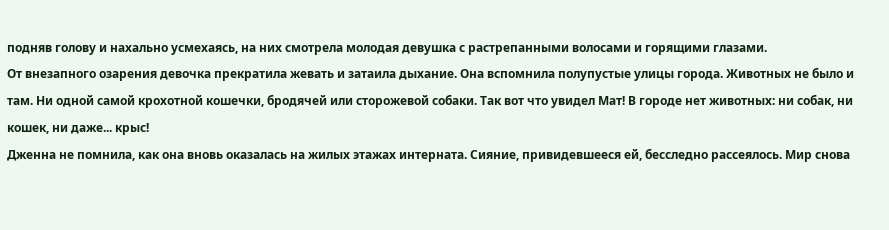подняв голову и нахально усмехаясь, на них смотрела молодая девушка с растрепанными волосами и горящими глазами.
От внезапного озарения девочка прекратила жевать и затаила дыхание. Она вспомнила полупустые улицы города. Животных не было и там. Ни одной самой крохотной кошечки, бродячей или сторожевой собаки. Так вот что увидел Мат! В городе нет животных: ни собак, ни кошек, ни даже... крыс!
Дженна не помнила, как она вновь оказалась на жилых этажах интерната. Сияние, привидевшееся ей, бесследно рассеялось. Мир снова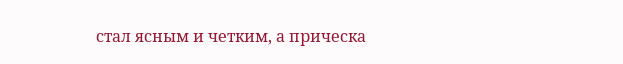стал ясным и четким, а прическа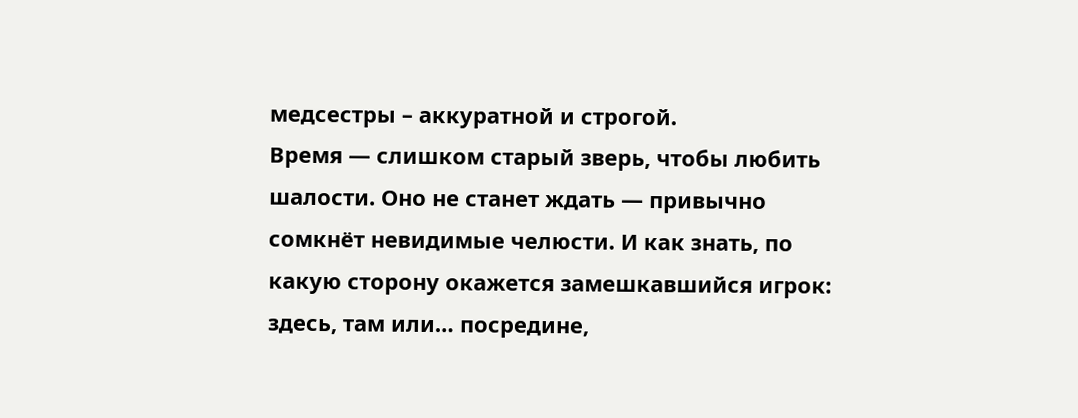медсестры – аккуратной и строгой.
Время — слишком старый зверь, чтобы любить шалости. Оно не станет ждать — привычно сомкнёт невидимые челюсти. И как знать, по какую сторону окажется замешкавшийся игрок: здесь, там или… посредине,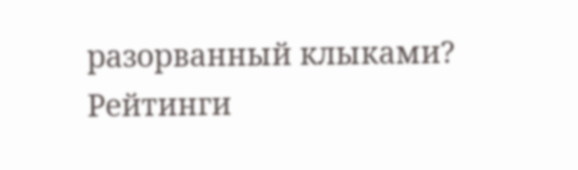разорванный клыками?
Рейтинги